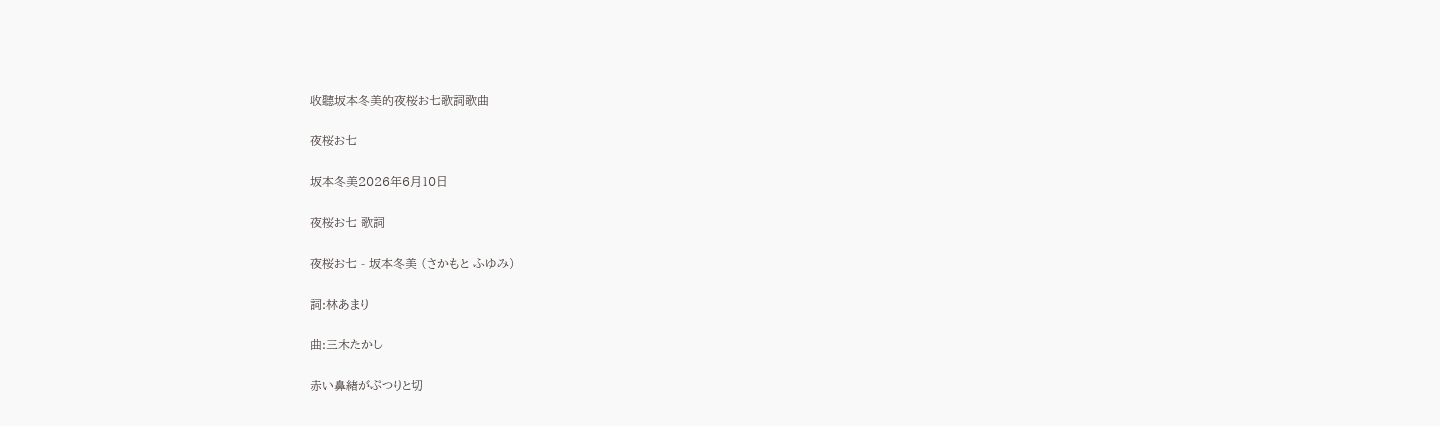收聽坂本冬美的夜桜お七歌詞歌曲

夜桜お七

坂本冬美2026年6月10日

夜桜お七 歌詞

夜桜お七 - 坂本冬美 (さかもと ふゆみ)

詞:林あまり

曲:三木たかし

赤い鼻緒がぷつりと切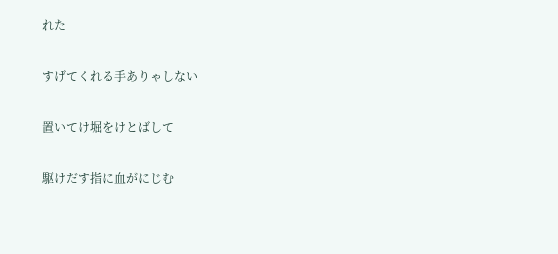れた

すげてくれる手ありゃしない

置いてけ堀をけとばして

駆けだす指に血がにじむ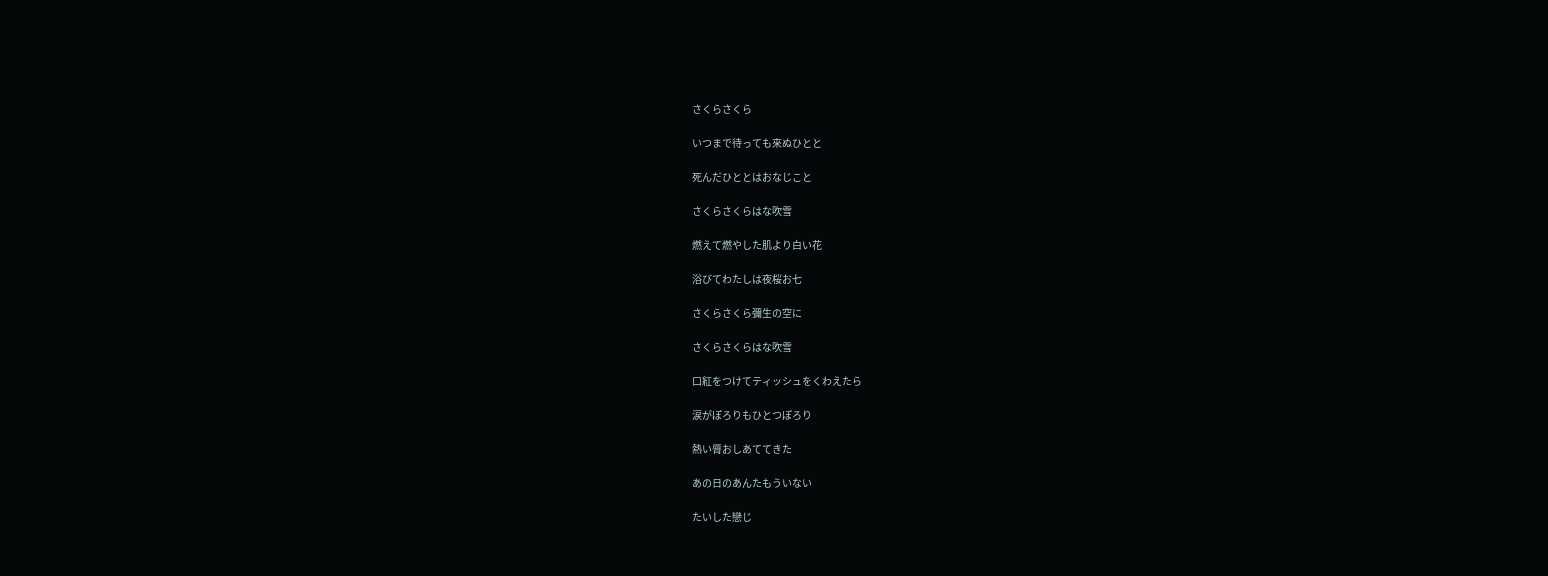さくらさくら

いつまで待っても來ぬひとと

死んだひととはおなじこと

さくらさくらはな吹雪

燃えて燃やした肌より白い花

浴びてわたしは夜桜お七

さくらさくら彌生の空に

さくらさくらはな吹雪

口紅をつけてティッシュをくわえたら

涙がぽろりもひとつぽろり

熱い脣おしあててきた

あの日のあんたもういない

たいした戀じ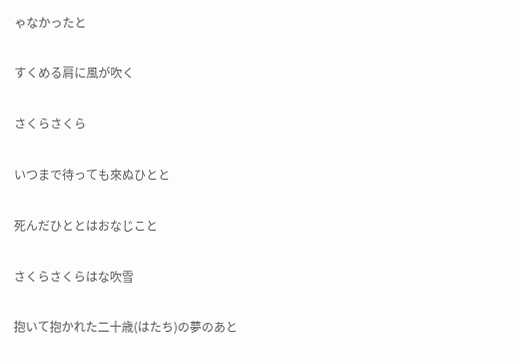ゃなかったと

すくめる肩に風が吹く

さくらさくら

いつまで待っても來ぬひとと

死んだひととはおなじこと

さくらさくらはな吹雪

抱いて抱かれた二十歳(はたち)の夢のあと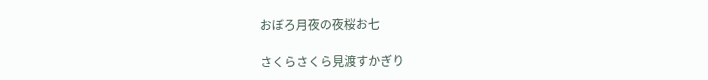おぼろ月夜の夜桜お七

さくらさくら見渡すかぎり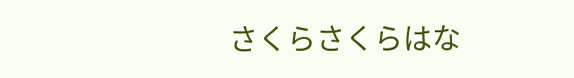さくらさくらはな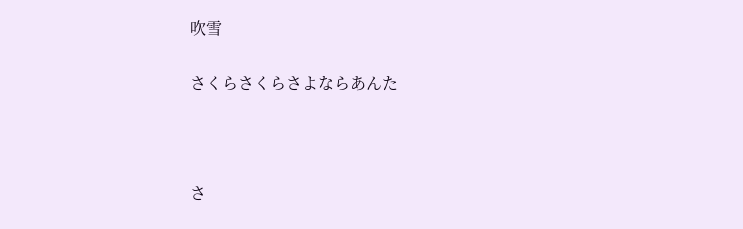吹雪

さくらさくらさよならあんた



さ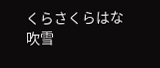くらさくらはな吹雪